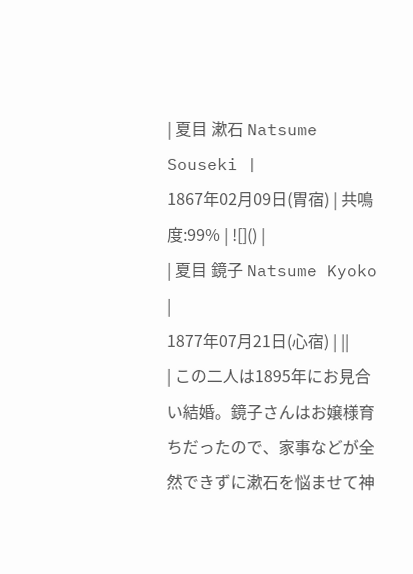| 夏目 漱石 Natsume Souseki |
1867年02月09日(胃宿) | 共鳴度:99% | ![]() |
| 夏目 鏡子 Natsume Kyoko |
1877年07月21日(心宿) | ||
| この二人は1895年にお見合い結婚。鏡子さんはお嬢様育ちだったので、家事などが全然できずに漱石を悩ませて神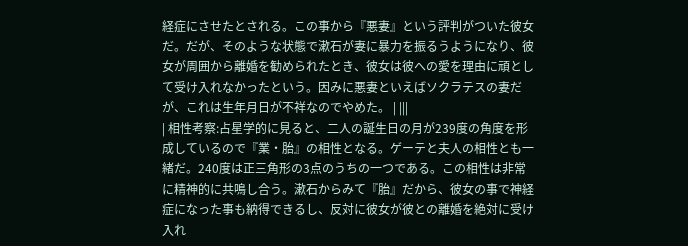経症にさせたとされる。この事から『悪妻』という評判がついた彼女だ。だが、そのような状態で漱石が妻に暴力を振るうようになり、彼女が周囲から離婚を勧められたとき、彼女は彼への愛を理由に頑として受け入れなかったという。因みに悪妻といえばソクラテスの妻だが、これは生年月日が不祥なのでやめた。 | |||
| 相性考察:占星学的に見ると、二人の誕生日の月が239度の角度を形成しているので『業・胎』の相性となる。ゲーテと夫人の相性とも一緒だ。240度は正三角形の3点のうちの一つである。この相性は非常に精神的に共鳴し合う。漱石からみて『胎』だから、彼女の事で神経症になった事も納得できるし、反対に彼女が彼との離婚を絶対に受け入れ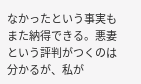なかったという事実もまた納得できる。悪妻という評判がつくのは分かるが、私が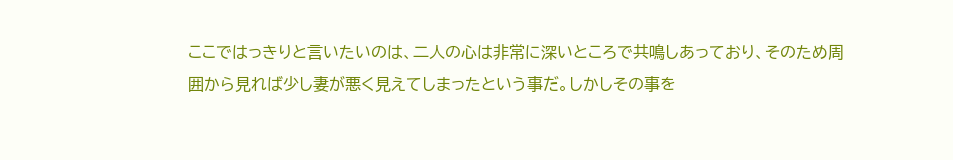ここではっきりと言いたいのは、二人の心は非常に深いところで共鳴しあっており、そのため周囲から見れば少し妻が悪く見えてしまったという事だ。しかしその事を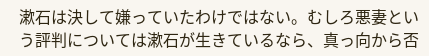漱石は決して嫌っていたわけではない。むしろ悪妻という評判については漱石が生きているなら、真っ向から否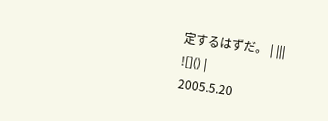定するはずだ。 | |||
![]() |
2005.5.20